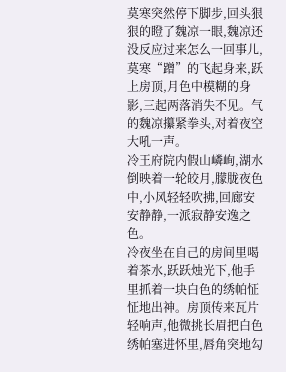莫寒突然停下脚步,回头狠狠的瞪了魏凉一眼,魏凉还没反应过来怎么一回事儿,莫寒“蹭”的飞起身来,跃上房顶,月色中模糊的身影,三起两落消失不见。气的魏凉攥紧拳头,对着夜空大吼一声。
冷王府院内假山嶙峋,湖水倒映着一轮皎月,朦胧夜色中,小风轻轻吹拂,回廊安安静静,一派寂静安逸之色。
冷夜坐在自己的房间里喝着茶水,跃跃烛光下,他手里抓着一块白色的绣帕怔怔地出神。房顶传来瓦片轻响声,他微挑长眉把白色绣帕塞进怀里,唇角突地勾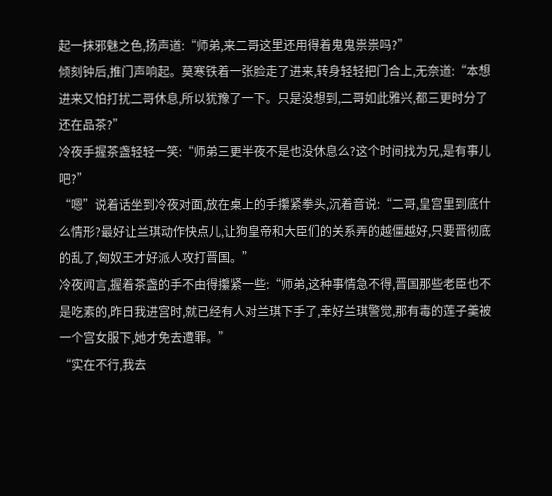起一抹邪魅之色,扬声道:“师弟,来二哥这里还用得着鬼鬼祟祟吗?”
倾刻钟后,推门声响起。莫寒铁着一张脸走了进来,转身轻轻把门合上,无奈道:“本想进来又怕打扰二哥休息,所以犹豫了一下。只是没想到,二哥如此雅兴,都三更时分了还在品茶?”
冷夜手握茶盏轻轻一笑:“师弟三更半夜不是也没休息么?这个时间找为兄,是有事儿吧?”
“嗯”说着话坐到冷夜对面,放在桌上的手攥紧拳头,沉着音说:“二哥,皇宫里到底什么情形?最好让兰琪动作快点儿,让狗皇帝和大臣们的关系弄的越僵越好,只要晋彻底的乱了,匈奴王才好派人攻打晋国。”
冷夜闻言,握着茶盏的手不由得攥紧一些:“师弟,这种事情急不得,晋国那些老臣也不是吃素的,昨日我进宫时,就已经有人对兰琪下手了,幸好兰琪警觉,那有毒的莲子羹被一个宫女服下,她才免去遭罪。”
“实在不行,我去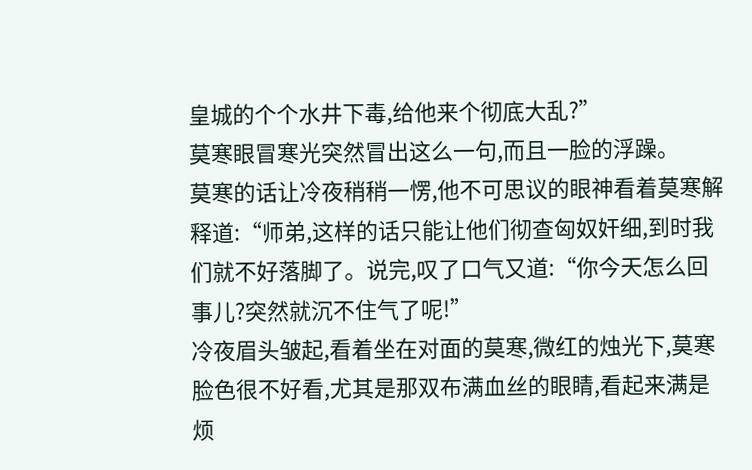皇城的个个水井下毒,给他来个彻底大乱?”
莫寒眼冒寒光突然冒出这么一句,而且一脸的浮躁。
莫寒的话让冷夜稍稍一愣,他不可思议的眼神看着莫寒解释道:“师弟,这样的话只能让他们彻查匈奴奸细,到时我们就不好落脚了。说完,叹了口气又道:“你今天怎么回事儿?突然就沉不住气了呢!”
冷夜眉头皱起,看着坐在对面的莫寒,微红的烛光下,莫寒脸色很不好看,尤其是那双布满血丝的眼睛,看起来满是烦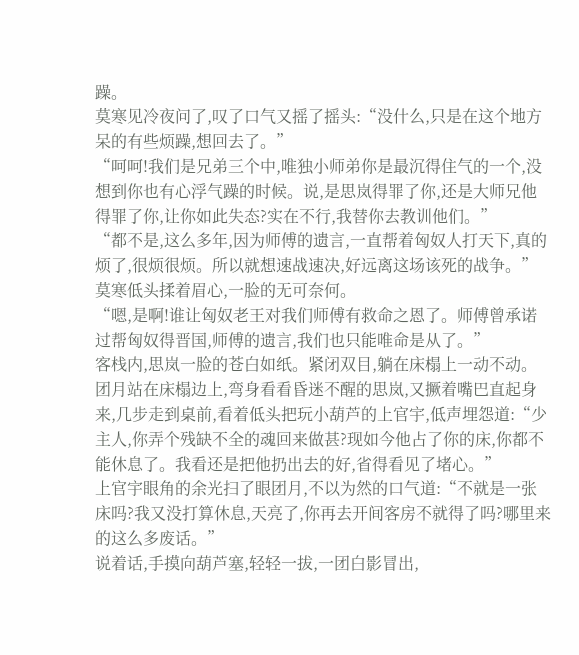躁。
莫寒见冷夜问了,叹了口气又摇了摇头:“没什么,只是在这个地方呆的有些烦躁,想回去了。”
“呵呵!我们是兄弟三个中,唯独小师弟你是最沉得住气的一个,没想到你也有心浮气躁的时候。说,是思岚得罪了你,还是大师兄他得罪了你,让你如此失态?实在不行,我替你去教训他们。”
“都不是,这么多年,因为师傅的遗言,一直帮着匈奴人打天下,真的烦了,很烦很烦。所以就想速战速决,好远离这场该死的战争。”
莫寒低头揉着眉心,一脸的无可奈何。
“嗯,是啊!谁让匈奴老王对我们师傅有救命之恩了。师傅曾承诺过帮匈奴得晋国,师傅的遗言,我们也只能唯命是从了。”
客栈内,思岚一脸的苍白如纸。紧闭双目,躺在床榻上一动不动。
团月站在床榻边上,弯身看看昏迷不醒的思岚,又撅着嘴巴直起身来,几步走到桌前,看着低头把玩小葫芦的上官宇,低声埋怨道:“少主人,你弄个残缺不全的魂回来做甚?现如今他占了你的床,你都不能休息了。我看还是把他扔出去的好,省得看见了堵心。”
上官宇眼角的余光扫了眼团月,不以为然的口气道:“不就是一张床吗?我又没打算休息,天亮了,你再去开间客房不就得了吗?哪里来的这么多废话。”
说着话,手摸向葫芦塞,轻轻一拔,一团白影冒出,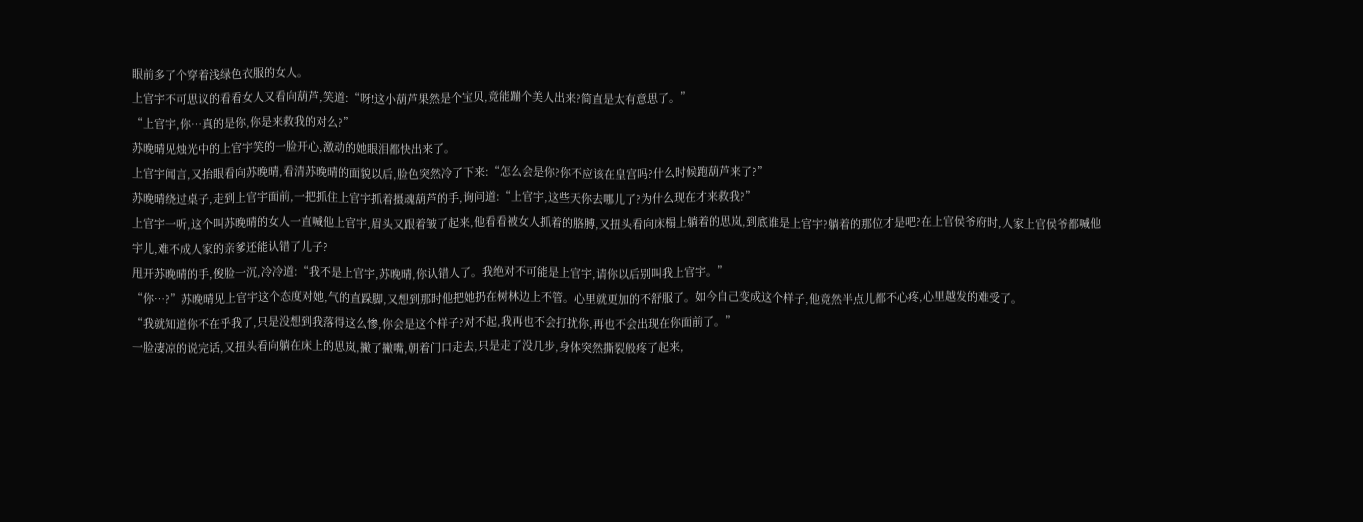眼前多了个穿着浅绿色衣服的女人。
上官宇不可思议的看看女人又看向葫芦,笑道:“呀!这小葫芦果然是个宝贝,竟能蹦个美人出来?简直是太有意思了。”
“上官宇,你…真的是你,你是来救我的对么?”
苏晚晴见烛光中的上官宇笑的一脸开心,激动的她眼泪都快出来了。
上官宇闻言,又抬眼看向苏晚晴,看清苏晚晴的面貌以后,脸色突然冷了下来:“怎么会是你?你不应该在皇宫吗?什么时候跑葫芦来了?”
苏晚晴绕过桌子,走到上官宇面前,一把抓住上官宇抓着摄魂葫芦的手,询问道:“上官宇,这些天你去哪儿了?为什么现在才来救我?”
上官宇一听,这个叫苏晚晴的女人一直喊他上官宇,眉头又跟着皱了起来,他看看被女人抓着的胳膊,又扭头看向床榻上躺着的思岚,到底谁是上官宇?躺着的那位才是吧?在上官侯爷府时,人家上官侯爷都喊他宇儿,难不成人家的亲爹还能认错了儿子?
甩开苏晚晴的手,俊脸一沉,冷冷道:“我不是上官宇,苏晚晴,你认错人了。我绝对不可能是上官宇,请你以后别叫我上官宇。”
“你…?”苏晚晴见上官宇这个态度对她,气的直跺脚,又想到那时他把她扔在树林边上不管。心里就更加的不舒服了。如今自己变成这个样子,他竟然半点儿都不心疼,心里越发的难受了。
“我就知道你不在乎我了,只是没想到我落得这么惨,你会是这个样子?对不起,我再也不会打扰你,再也不会出现在你面前了。”
一脸凄凉的说完话,又扭头看向躺在床上的思岚,撇了撇嘴,朝着门口走去,只是走了没几步,身体突然撕裂般疼了起来,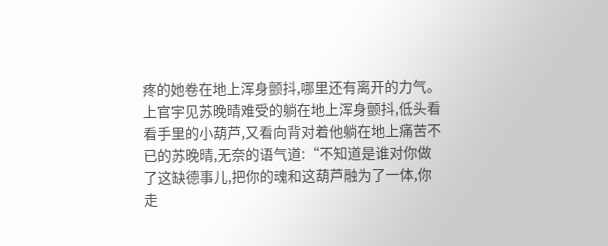疼的她卷在地上浑身颤抖,哪里还有离开的力气。
上官宇见苏晚晴难受的躺在地上浑身颤抖,低头看看手里的小葫芦,又看向背对着他躺在地上痛苦不已的苏晚晴,无奈的语气道:“不知道是谁对你做了这缺德事儿,把你的魂和这葫芦融为了一体,你走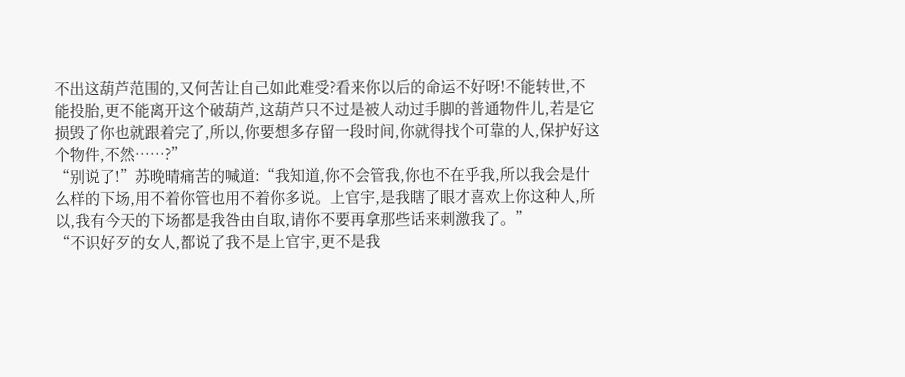不出这葫芦范围的,又何苦让自己如此难受?看来你以后的命运不好呀!不能转世,不能投胎,更不能离开这个破葫芦,这葫芦只不过是被人动过手脚的普通物件儿,若是它损毁了你也就跟着完了,所以,你要想多存留一段时间,你就得找个可靠的人,保护好这个物件,不然……?”
“别说了!”苏晚晴痛苦的喊道:“我知道,你不会管我,你也不在乎我,所以我会是什么样的下场,用不着你管也用不着你多说。上官宇,是我瞎了眼才喜欢上你这种人,所以,我有今天的下场都是我咎由自取,请你不要再拿那些话来刺激我了。”
“不识好歹的女人,都说了我不是上官宇,更不是我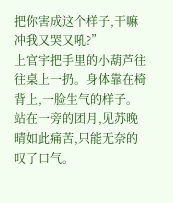把你害成这个样子,干嘛冲我又哭又吼?”
上官宇把手里的小葫芦往往桌上一扔。身体靠在椅背上,一脸生气的样子。
站在一旁的团月,见苏晚晴如此痛苦,只能无奈的叹了口气。